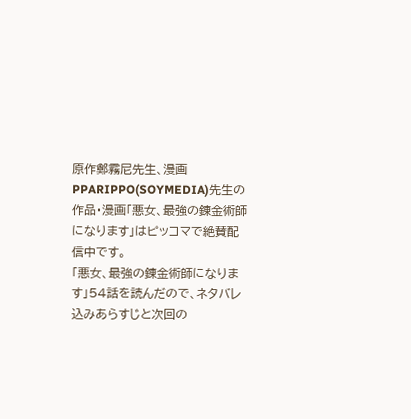原作鄭霧尼先生、漫画PPARIPPO(SOYMEDIA)先生の作品・漫画「悪女、最強の錬金術師になります」はピッコマで絶賛配信中です。
「悪女、最強の錬金術師になります」54話を読んだので、ネタバレ込みあらすじと次回の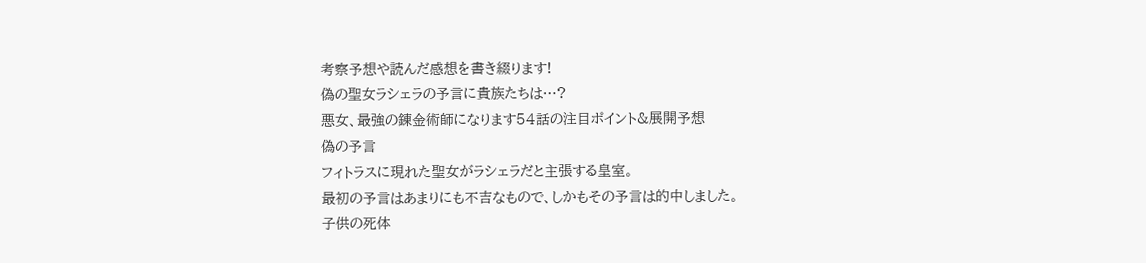考察予想や読んだ感想を書き綴ります!
偽の聖女ラシェラの予言に貴族たちは…?
悪女、最強の錬金術師になります54話の注目ポイント&展開予想
偽の予言
フィトラスに現れた聖女がラシェラだと主張する皇室。
最初の予言はあまりにも不吉なもので、しかもその予言は的中しました。
子供の死体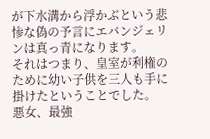が下水溝から浮かぶという悲惨な偽の予言にエバンジェリンは真っ青になります。
それはつまり、皇室が利権のために幼い子供を三人も手に掛けたということでした。
悪女、最強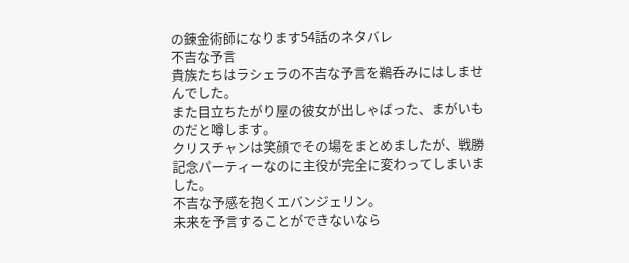の錬金術師になります54話のネタバレ
不吉な予言
貴族たちはラシェラの不吉な予言を鵜呑みにはしませんでした。
また目立ちたがり屋の彼女が出しゃばった、まがいものだと噂します。
クリスチャンは笑顔でその場をまとめましたが、戦勝記念パーティーなのに主役が完全に変わってしまいました。
不吉な予感を抱くエバンジェリン。
未来を予言することができないなら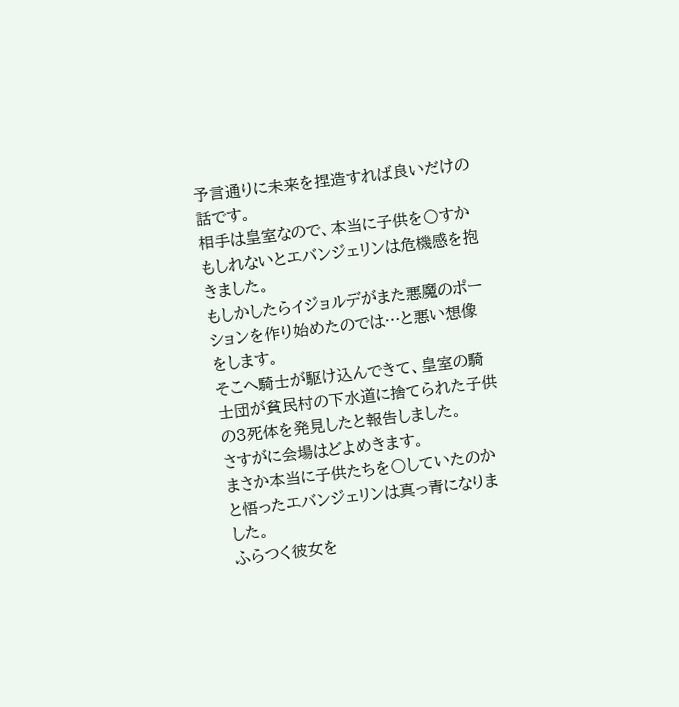予言通りに未来を捏造すれば良いだけの話です。
相手は皇室なので、本当に子供を〇すかもしれないとエバンジェリンは危機感を抱きました。
もしかしたらイジョルデがまた悪魔のポーションを作り始めたのでは…と悪い想像をします。
そこへ騎士が駆け込んできて、皇室の騎士団が貧民村の下水道に捨てられた子供の3死体を発見したと報告しました。
さすがに会場はどよめきます。
まさか本当に子供たちを〇していたのかと悟ったエバンジェリンは真っ青になりました。
ふらつく彼女を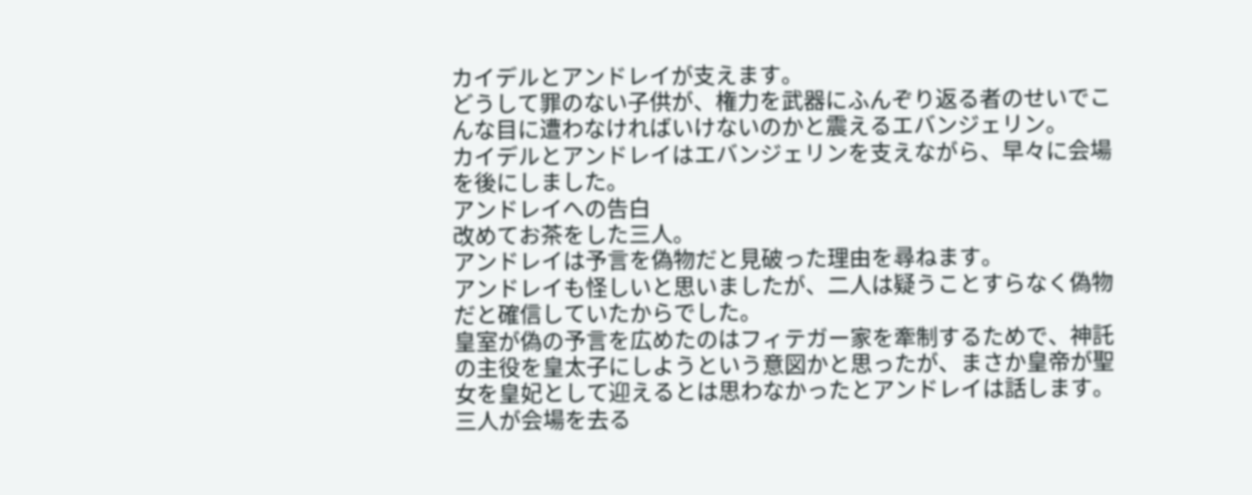カイデルとアンドレイが支えます。
どうして罪のない子供が、権力を武器にふんぞり返る者のせいでこんな目に遭わなければいけないのかと震えるエバンジェリン。
カイデルとアンドレイはエバンジェリンを支えながら、早々に会場を後にしました。
アンドレイへの告白
改めてお茶をした三人。
アンドレイは予言を偽物だと見破った理由を尋ねます。
アンドレイも怪しいと思いましたが、二人は疑うことすらなく偽物だと確信していたからでした。
皇室が偽の予言を広めたのはフィテガー家を牽制するためで、神託の主役を皇太子にしようという意図かと思ったが、まさか皇帝が聖女を皇妃として迎えるとは思わなかったとアンドレイは話します。
三人が会場を去る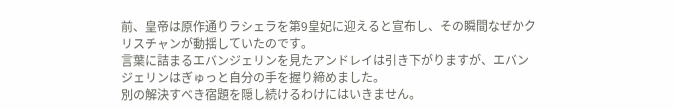前、皇帝は原作通りラシェラを第9皇妃に迎えると宣布し、その瞬間なぜかクリスチャンが動揺していたのです。
言葉に詰まるエバンジェリンを見たアンドレイは引き下がりますが、エバンジェリンはぎゅっと自分の手を握り締めました。
別の解決すべき宿題を隠し続けるわけにはいきません。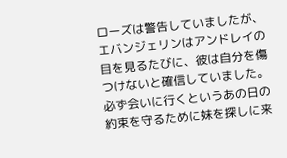ローズは警告していましたが、エバンジェリンはアンドレイの目を見るたびに、彼は自分を傷つけないと確信していました。
必ず会いに行くというあの日の約束を守るために妹を探しに来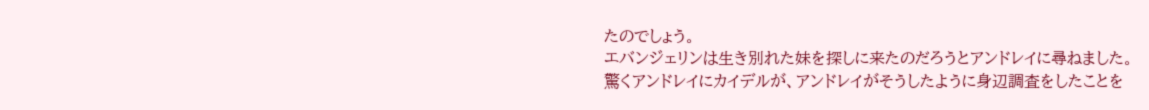たのでしょう。
エバンジェリンは生き別れた妹を探しに来たのだろうとアンドレイに尋ねました。
驚くアンドレイにカイデルが、アンドレイがそうしたように身辺調査をしたことを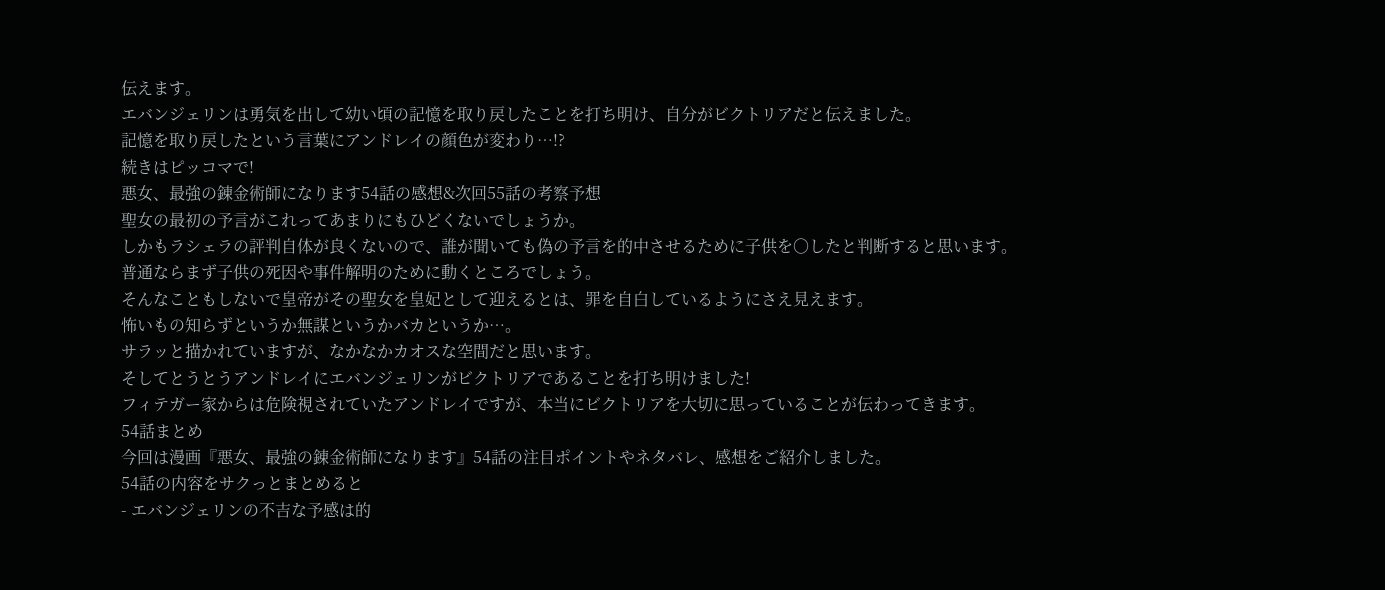伝えます。
エバンジェリンは勇気を出して幼い頃の記憶を取り戻したことを打ち明け、自分がビクトリアだと伝えました。
記憶を取り戻したという言葉にアンドレイの顔色が変わり…!?
続きはピッコマで!
悪女、最強の錬金術師になります54話の感想&次回55話の考察予想
聖女の最初の予言がこれってあまりにもひどくないでしょうか。
しかもラシェラの評判自体が良くないので、誰が聞いても偽の予言を的中させるために子供を〇したと判断すると思います。
普通ならまず子供の死因や事件解明のために動くところでしょう。
そんなこともしないで皇帝がその聖女を皇妃として迎えるとは、罪を自白しているようにさえ見えます。
怖いもの知らずというか無謀というかバカというか…。
サラッと描かれていますが、なかなかカオスな空間だと思います。
そしてとうとうアンドレイにエバンジェリンがビクトリアであることを打ち明けました!
フィテガー家からは危険視されていたアンドレイですが、本当にビクトリアを大切に思っていることが伝わってきます。
54話まとめ
今回は漫画『悪女、最強の錬金術師になります』54話の注目ポイントやネタバレ、感想をご紹介しました。
54話の内容をサクっとまとめると
- エバンジェリンの不吉な予感は的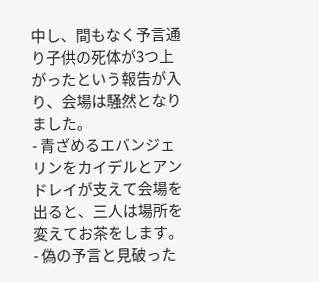中し、間もなく予言通り子供の死体が3つ上がったという報告が入り、会場は騒然となりました。
- 青ざめるエバンジェリンをカイデルとアンドレイが支えて会場を出ると、三人は場所を変えてお茶をします。
- 偽の予言と見破った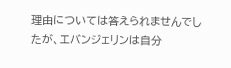理由については答えられませんでしたが、エバンジェリンは自分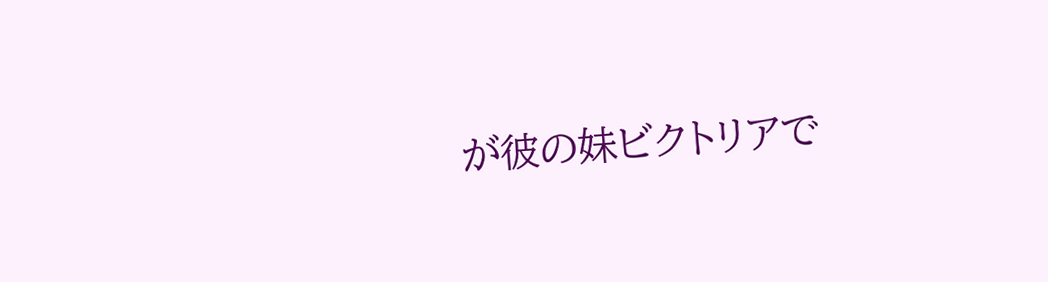が彼の妹ビクトリアで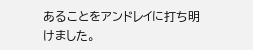あることをアンドレイに打ち明けました。